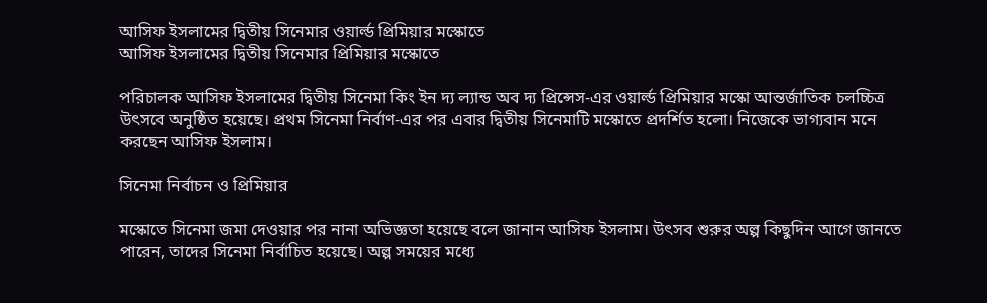আসিফ ইসলামের দ্বিতীয় সিনেমার ওয়ার্ল্ড প্রিমিয়ার মস্কোতে
আসিফ ইসলামের দ্বিতীয় সিনেমার প্রিমিয়ার মস্কোতে

পরিচালক আসিফ ইসলামের দ্বিতীয় সিনেমা কিং ইন দ্য ল্যান্ড অব দ্য প্রিন্সেস-এর ওয়ার্ল্ড প্রিমিয়ার মস্কো আন্তর্জাতিক চলচ্চিত্র উৎসবে অনুষ্ঠিত হয়েছে। প্রথম সিনেমা নির্বাণ-এর পর এবার দ্বিতীয় সিনেমাটি মস্কোতে প্রদর্শিত হলো। নিজেকে ভাগ্যবান মনে করছেন আসিফ ইসলাম।

সিনেমা নির্বাচন ও প্রিমিয়ার

মস্কোতে সিনেমা জমা দেওয়ার পর নানা অভিজ্ঞতা হয়েছে বলে জানান আসিফ ইসলাম। উৎসব শুরুর অল্প কিছুদিন আগে জানতে পারেন, তাদের সিনেমা নির্বাচিত হয়েছে। অল্প সময়ের মধ্যে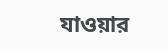যাওয়ার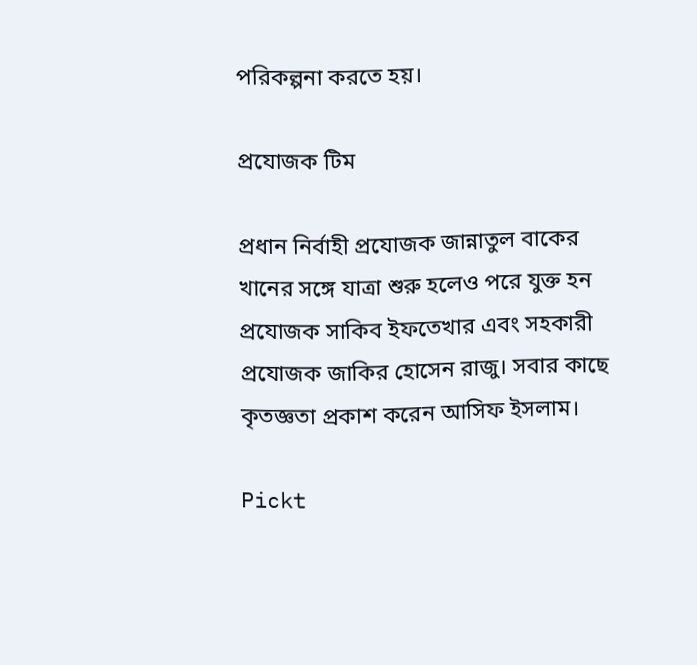পরিকল্পনা করতে হয়।

প্রযোজক টিম

প্রধান নির্বাহী প্রযোজক জান্নাতুল বাকের খানের সঙ্গে যাত্রা শুরু হলেও পরে যুক্ত হন প্রযোজক সাকিব ইফতেখার এবং সহকারী প্রযোজক জাকির হোসেন রাজু। সবার কাছে কৃতজ্ঞতা প্রকাশ করেন আসিফ ইসলাম।

Pickt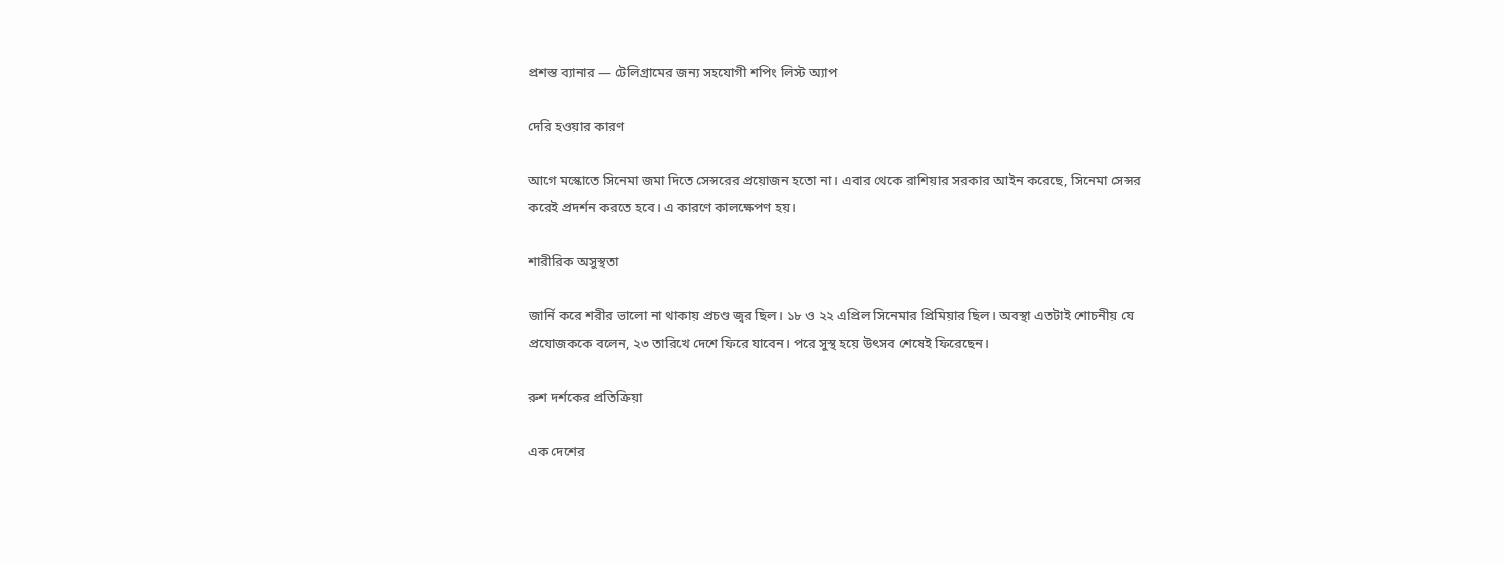প্রশস্ত ব্যানার — টেলিগ্রামের জন্য সহযোগী শপিং লিস্ট অ্যাপ

দেরি হওয়ার কারণ

আগে মস্কোতে সিনেমা জমা দিতে সেন্সরের প্রয়োজন হতো না। এবার থেকে রাশিয়ার সরকার আইন করেছে, সিনেমা সেন্সর করেই প্রদর্শন করতে হবে। এ কারণে কালক্ষেপণ হয়।

শারীরিক অসুস্থতা

জার্নি করে শরীর ভালো না থাকায় প্রচণ্ড জ্বর ছিল। ১৮ ও ২২ এপ্রিল সিনেমার প্রিমিয়ার ছিল। অবস্থা এতটাই শোচনীয় যে প্রযোজককে বলেন, ২৩ তারিখে দেশে ফিরে যাবেন। পরে সুস্থ হয়ে উৎসব শেষেই ফিরেছেন।

রুশ দর্শকের প্রতিক্রিয়া

এক দেশের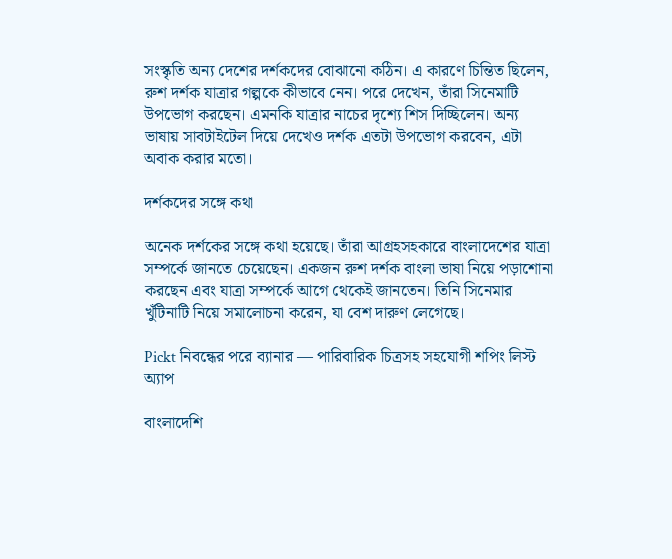সংস্কৃতি অন্য দেশের দর্শকদের বোঝানো কঠিন। এ কারণে চিন্তিত ছিলেন, রুশ দর্শক যাত্রার গল্পকে কীভাবে নেন। পরে দেখেন, তাঁরা সিনেমাটি উপভোগ করছেন। এমনকি যাত্রার নাচের দৃশ্যে শিস দিচ্ছিলেন। অন্য ভাষায় সাবটাইটেল দিয়ে দেখেও দর্শক এতটা উপভোগ করবেন, এটা অবাক করার মতো।

দর্শকদের সঙ্গে কথা

অনেক দর্শকের সঙ্গে কথা হয়েছে। তাঁরা আগ্রহসহকারে বাংলাদেশের যাত্রা সম্পর্কে জানতে চেয়েছেন। একজন রুশ দর্শক বাংলা ভাষা নিয়ে পড়াশোনা করছেন এবং যাত্রা সম্পর্কে আগে থেকেই জানতেন। তিনি সিনেমার খুঁটিনাটি নিয়ে সমালোচনা করেন, যা বেশ দারুণ লেগেছে।

Pickt নিবন্ধের পরে ব্যানার — পারিবারিক চিত্রসহ সহযোগী শপিং লিস্ট অ্যাপ

বাংলাদেশি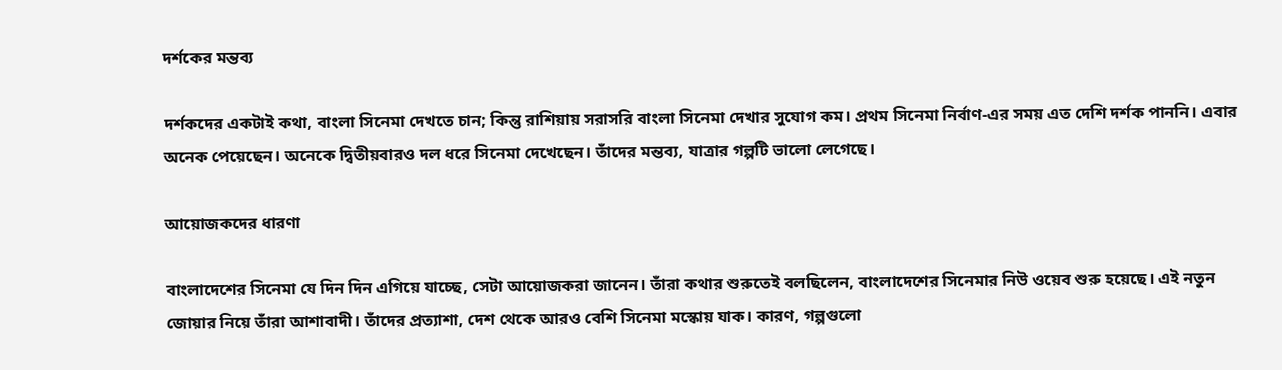দর্শকের মন্তব্য

দর্শকদের একটাই কথা, বাংলা সিনেমা দেখতে চান; কিন্তু রাশিয়ায় সরাসরি বাংলা সিনেমা দেখার সুযোগ কম। প্রথম সিনেমা নির্বাণ-এর সময় এত দেশি দর্শক পাননি। এবার অনেক পেয়েছেন। অনেকে দ্বিতীয়বারও দল ধরে সিনেমা দেখেছেন। তাঁদের মন্তব্য, যাত্রার গল্পটি ভালো লেগেছে।

আয়োজকদের ধারণা

বাংলাদেশের সিনেমা যে দিন দিন এগিয়ে যাচ্ছে, সেটা আয়োজকরা জানেন। তাঁরা কথার শুরুতেই বলছিলেন, বাংলাদেশের সিনেমার নিউ ওয়েব শুরু হয়েছে। এই নতুন জোয়ার নিয়ে তাঁরা আশাবাদী। তাঁদের প্রত্যাশা, দেশ থেকে আরও বেশি সিনেমা মস্কোয় যাক। কারণ, গল্পগুলো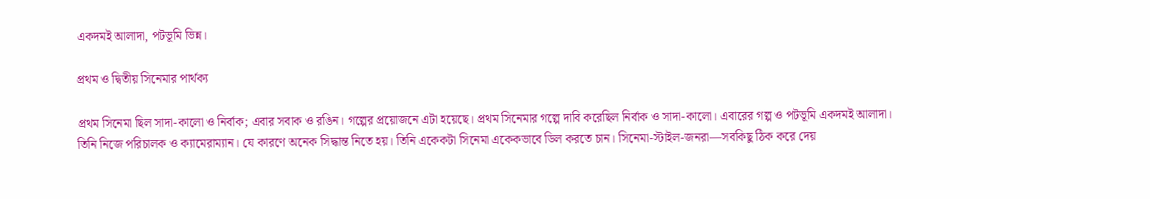একদমই আলাদা, পটভূমি ভিন্ন।

প্রথম ও দ্বিতীয় সিনেমার পার্থক্য

প্রথম সিনেমা ছিল সাদা-কালো ও নির্বাক; এবার সবাক ও রঙিন। গল্পের প্রয়োজনে এটা হয়েছে। প্রথম সিনেমার গল্পে দাবি করেছিল নির্বাক ও সাদা-কালো। এবারের গল্প ও পটভূমি একদমই আলাদা। তিনি নিজে পরিচালক ও ক্যামেরাম্যান। যে কারণে অনেক সিদ্ধান্ত নিতে হয়। তিনি একেকটা সিনেমা একেকভাবে ডিল করতে চান। সিনেমা-স্টাইল-জনরা—সবকিছু ঠিক করে দেয়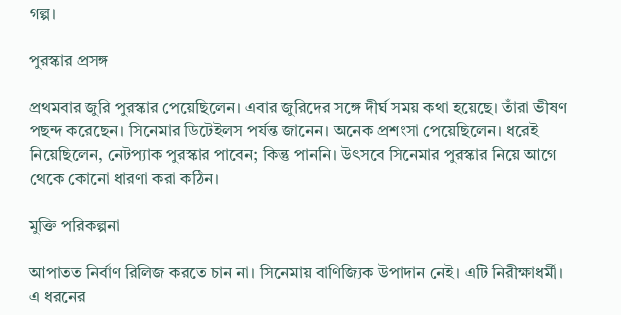গল্প।

পুরস্কার প্রসঙ্গ

প্রথমবার জুরি পুরস্কার পেয়েছিলেন। এবার জুরিদের সঙ্গে দীর্ঘ সময় কথা হয়েছে। তাঁরা ভীষণ পছন্দ করেছেন। সিনেমার ডিটেইলস পর্যন্ত জানেন। অনেক প্রশংসা পেয়েছিলেন। ধরেই নিয়েছিলেন, নেটপ্যাক পুরস্কার পাবেন; কিন্তু পাননি। উৎসবে সিনেমার পুরস্কার নিয়ে আগে থেকে কোনো ধারণা করা কঠিন।

মুক্তি পরিকল্পনা

আপাতত নির্বাণ রিলিজ করতে চান না। সিনেমায় বাণিজ্যিক উপাদান নেই। এটি নিরীক্ষাধর্মী। এ ধরনের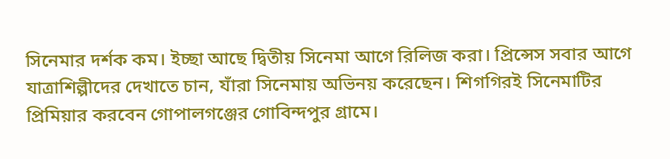সিনেমার দর্শক কম। ইচ্ছা আছে দ্বিতীয় সিনেমা আগে রিলিজ করা। প্রিন্সেস সবার আগে যাত্রাশিল্পীদের দেখাতে চান, যাঁরা সিনেমায় অভিনয় করেছেন। শিগগিরই সিনেমাটির প্রিমিয়ার করবেন গোপালগঞ্জের গোবিন্দপুর গ্রামে।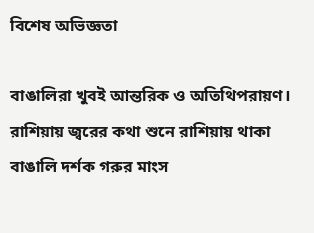বিশেষ অভিজ্ঞতা

বাঙালিরা খুবই আন্তরিক ও অতিথিপরায়ণ। রাশিয়ায় জ্বরের কথা শুনে রাশিয়ায় থাকা বাঙালি দর্শক গরুর মাংস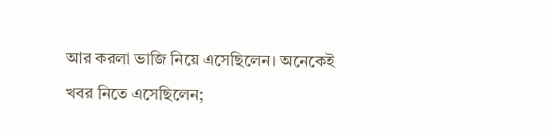আর করলা ভাজি নিয়ে এসেছিলেন। অনেকেই খবর নিতে এসেছিলেন;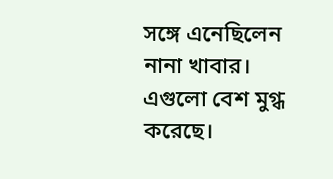সঙ্গে এনেছিলেন নানা খাবার। এগুলো বেশ মুগ্ধ করেছে।